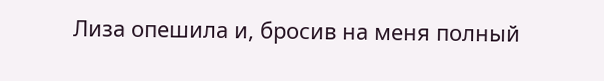Лиза опешила и, бросив на меня полный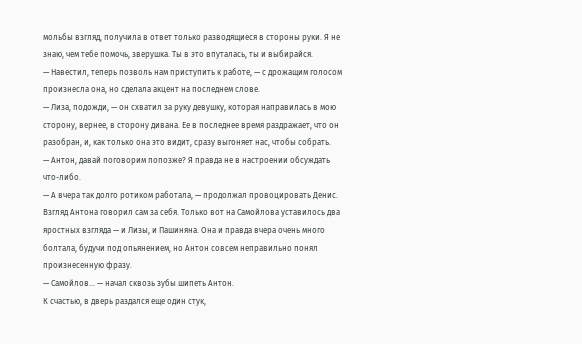мольбы взгляд, получила в ответ только разводящиеся в стороны руки. Я не знаю, чем тебе помочь, зверушка. Ты в это впуталась, ты и выбирайся.
— Навестил, теперь позволь нам приступить к работе, — с дрожащим голосом произнесла она, но сделала акцент на последнем слове.
— Лиза, подожди, — он схватил за руку девушку, которая направилась в мою сторону, вернее, в сторону дивана. Ее в последнее время раздражает, что он разобран, и, как только она это видит, сразу выгоняет нас, чтобы собрать.
— Антон, давай поговорим попозже? Я правда не в настроении обсуждать что-либо.
— А вчера так долго ротиком работала, — продолжал провоцировать Денис. Взгляд Антона говорил сам за себя. Только вот на Самойлова уставилось два яростных взгляда — и Лизы, и Пашиняна. Она и правда вчера очень много болтала, будучи под опьянением, но Антон совсем неправильно понял произнесенную фразу.
— Самойлов… — начал сквозь зубы шипеть Антон.
К счастью, в дверь раздался еще один стук,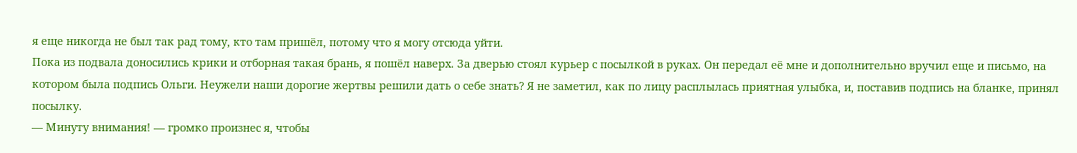я еще никогда не был так рад тому, кто там пришёл, потому что я могу отсюда уйти.
Пока из подвала доносились крики и отборная такая брань, я пошёл наверх. За дверью стоял курьер с посылкой в руках. Он передал её мне и дополнительно вручил еще и письмо, на котором была подпись Ольги. Неужели наши дорогие жертвы решили дать о себе знать? Я не заметил, как по лицу расплылась приятная улыбка, и, поставив подпись на бланке, принял посылку.
— Минуту внимания! — громко произнес я, чтобы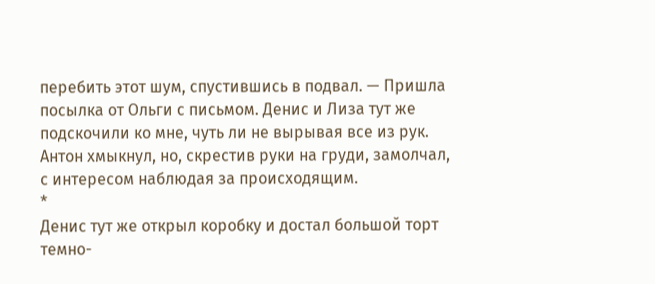перебить этот шум, спустившись в подвал. — Пришла посылка от Ольги с письмом. Денис и Лиза тут же подскочили ко мне, чуть ли не вырывая все из рук. Антон хмыкнул, но, скрестив руки на груди, замолчал, с интересом наблюдая за происходящим.
*
Денис тут же открыл коробку и достал большой торт темно-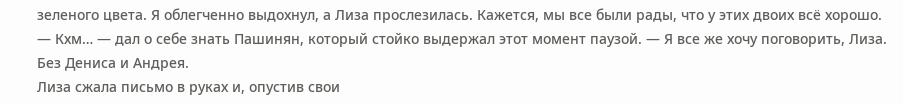зеленого цвета. Я облегченно выдохнул, а Лиза прослезилась. Кажется, мы все были рады, что у этих двоих всё хорошо.
— Кхм… — дал о себе знать Пашинян, который стойко выдержал этот момент паузой. — Я все же хочу поговорить, Лиза. Без Дениса и Андрея.
Лиза сжала письмо в руках и, опустив свои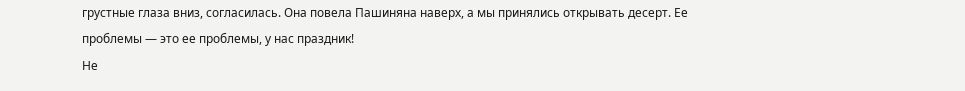грустные глаза вниз, согласилась. Она повела Пашиняна наверх, а мы принялись открывать десерт. Ее проблемы — это ее проблемы, у нас праздник!
Не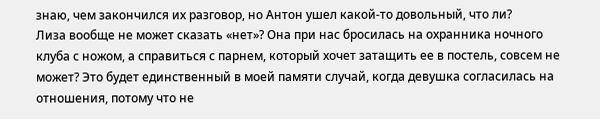знаю, чем закончился их разговор, но Антон ушел какой-то довольный, что ли?
Лиза вообще не может сказать «нет»? Она при нас бросилась на охранника ночного клуба с ножом, а справиться с парнем, который хочет затащить ее в постель, совсем не может? Это будет единственный в моей памяти случай, когда девушка согласилась на отношения, потому что не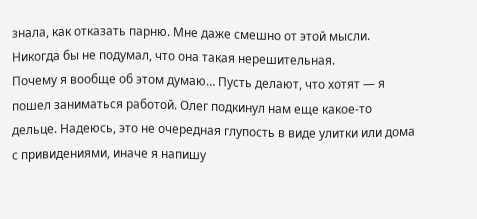знала, как отказать парню. Мне даже смешно от этой мысли. Никогда бы не подумал, что она такая нерешительная.
Почему я вообще об этом думаю… Пусть делают, что хотят — я пошел заниматься работой. Олег подкинул нам еще какое-то дельце. Надеюсь, это не очередная глупость в виде улитки или дома с привидениями, иначе я напишу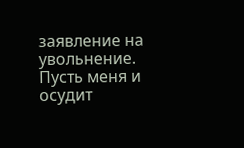заявление на увольнение. Пусть меня и осудит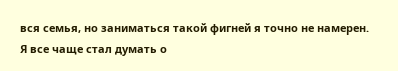вся семья, но заниматься такой фигней я точно не намерен.
Я все чаще стал думать о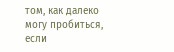том, как далеко могу пробиться, если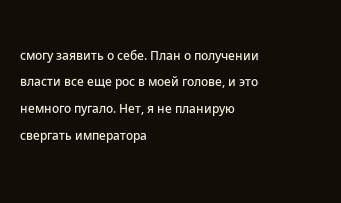смогу заявить о себе. План о получении власти все еще рос в моей голове, и это немного пугало. Нет, я не планирую свергать императора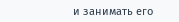и занимать его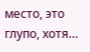место, это глупо, хотя…